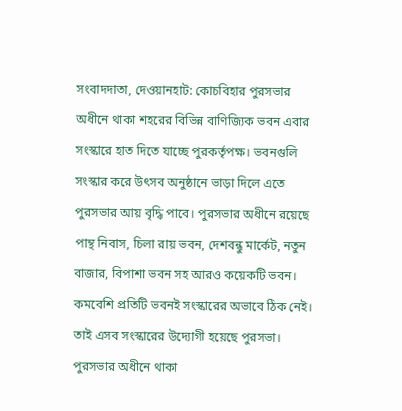সংবাদদাতা, দেওয়ানহাট: কোচবিহার পুরসভার অধীনে থাকা শহরের বিভিন্ন বাণিজ্যিক ভবন এবার সংস্কারে হাত দিতে যাচ্ছে পুরকর্তৃপক্ষ। ভবনগুলি সংস্কার করে উৎসব অনুষ্ঠানে ভাড়া দিলে এতে পুরসভার আয় বৃদ্ধি পাবে। পুরসভার অধীনে রয়েছে পান্থ নিবাস, চিলা রায় ভবন, দেশবন্ধু মার্কেট, নতুন বাজার, বিপাশা ভবন সহ আরও কয়েকটি ভবন। কমবেশি প্রতিটি ভবনই সংস্কারের অভাবে ঠিক নেই। তাই এসব সংস্কারের উদ্যোগী হয়েছে পুরসভা।
পুরসভার অধীনে থাকা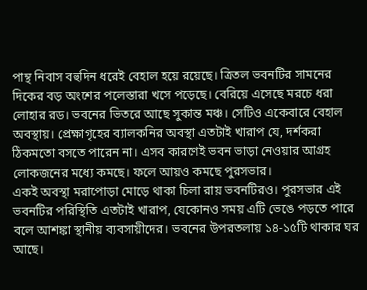পান্থ নিবাস বহুদিন ধরেই বেহাল হয়ে রয়েছে। ত্রিতল ভবনটির সামনের দিকের বড় অংশের পলেস্তারা খসে পড়েছে। বেরিয়ে এসেছে মরচে ধরা লোহার রড। ভবনের ভিতরে আছে সুকান্ত মঞ্চ। সেটিও একেবারে বেহাল অবস্থায়। প্রেক্ষাগৃহের ব্যালকনির অবস্থা এতটাই খারাপ যে, দর্শকরা ঠিকমতো বসতে পারেন না। এসব কারণেই ভবন ভাড়া নেওয়ার আগ্রহ লোকজনের মধ্যে কমছে। ফলে আয়ও কমছে পুরসভার।
একই অবস্থা মরাপোড়া মোড়ে থাকা চিলা রায় ভবনটিরও। পুরসভার এই ভবনটির পরিস্থিতি এতটাই খারাপ, যেকোনও সময় এটি ভেঙে পড়তে পারে বলে আশঙ্কা স্থানীয় ব্যবসায়ীদের। ভবনের উপরতলায় ১৪-১৫টি থাকার ঘর আছে।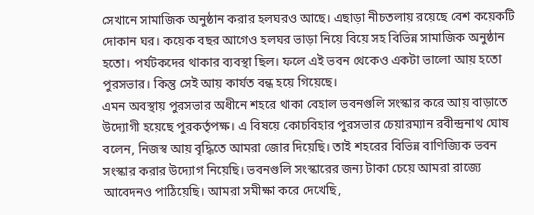সেখানে সামাজিক অনুষ্ঠান করার হলঘরও আছে। এছাড়া নীচতলায় রয়েছে বেশ কয়েকটি দোকান ঘর। কয়েক বছর আগেও হলঘর ভাড়া নিয়ে বিয়ে সহ বিভিন্ন সামাজিক অনুষ্ঠান হতো। পর্যটকদের থাকার ব্যবস্থা ছিল। ফলে এই ভবন থেকেও একটা ভালো আয় হতো পুরসভার। কিন্তু সেই আয় কার্যত বন্ধ হয়ে গিয়েছে।
এমন অবস্থায় পুরসভার অধীনে শহরে থাকা বেহাল ভবনগুলি সংস্কার করে আয় বাড়াতে উদ্যোগী হয়েছে পুরকর্তৃপক্ষ। এ বিষয়ে কোচবিহার পুরসভার চেয়ারম্যান রবীন্দ্রনাথ ঘোষ বলেন, নিজস্ব আয় বৃদ্ধিতে আমরা জোর দিয়েছি। তাই শহরের বিভিন্ন বাণিজ্যিক ভবন সংস্কার করার উদ্যোগ নিয়েছি। ভবনগুলি সংস্কারের জন্য টাকা চেয়ে আমরা রাজ্যে আবেদনও পাঠিয়েছি। আমরা সমীক্ষা করে দেখেছি,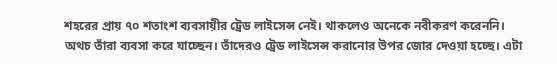শহরের প্রায় ৭০ শতাংশ ব্যবসায়ীর ট্রেড লাইসেন্স নেই। থাকলেও অনেকে নবীকরণ করেননি। অথচ তাঁরা ব্যবসা করে যাচ্ছেন। তাঁদেরও ট্রেড লাইসেন্স করানোর উপর জোর দেওয়া হচ্ছে। এটা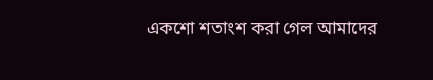একশো শতাংশ করা গেল আমাদের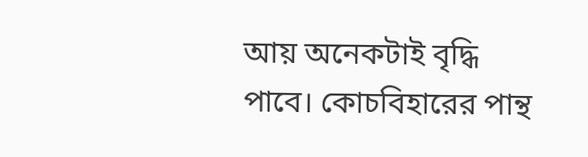আয় অনেকটাই বৃদ্ধি পাবে। কোচবিহারের পান্থ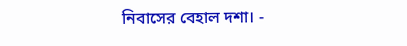নিবাসের বেহাল দশা। -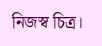নিজস্ব চিত্র।